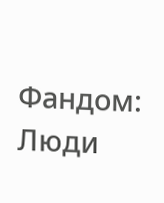Фандом: Люди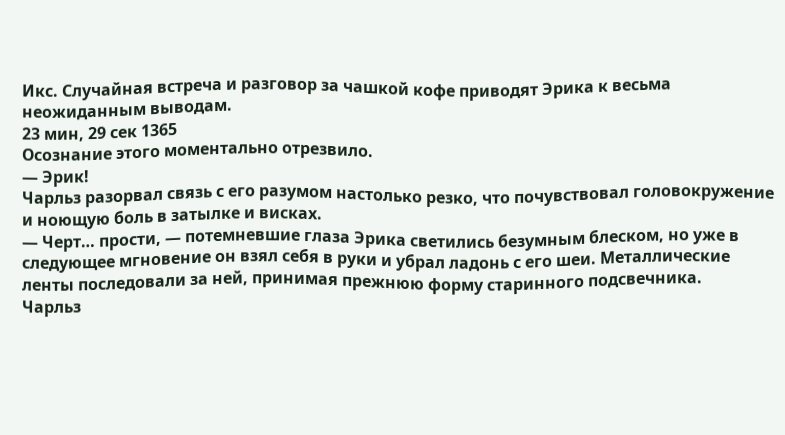Икс. Случайная встреча и разговор за чашкой кофе приводят Эрика к весьма неожиданным выводам.
23 мин, 29 сек 1365
Осознание этого моментально отрезвило.
— Эрик!
Чарльз разорвал связь с его разумом настолько резко, что почувствовал головокружение и ноющую боль в затылке и висках.
— Черт… прости, — потемневшие глаза Эрика светились безумным блеском, но уже в следующее мгновение он взял себя в руки и убрал ладонь с его шеи. Металлические ленты последовали за ней, принимая прежнюю форму старинного подсвечника.
Чарльз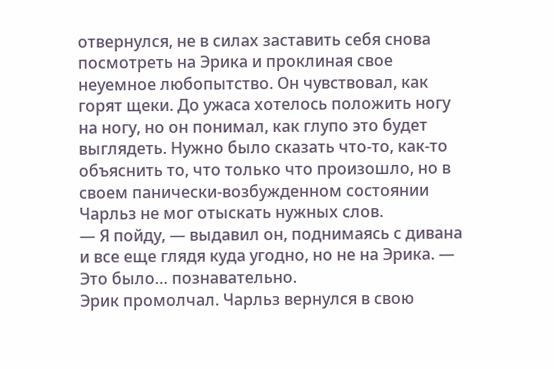отвернулся, не в силах заставить себя снова посмотреть на Эрика и проклиная свое неуемное любопытство. Он чувствовал, как горят щеки. До ужаса хотелось положить ногу на ногу, но он понимал, как глупо это будет выглядеть. Нужно было сказать что-то, как-то объяснить то, что только что произошло, но в своем панически-возбужденном состоянии Чарльз не мог отыскать нужных слов.
— Я пойду, — выдавил он, поднимаясь с дивана и все еще глядя куда угодно, но не на Эрика. — Это было… познавательно.
Эрик промолчал. Чарльз вернулся в свою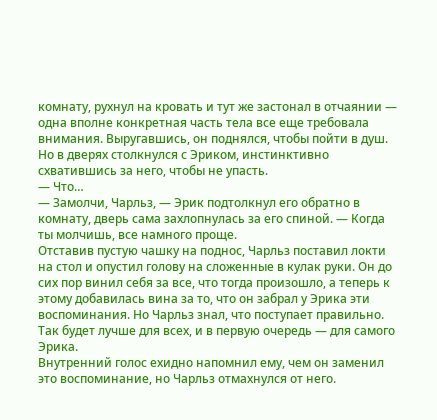комнату, рухнул на кровать и тут же застонал в отчаянии — одна вполне конкретная часть тела все еще требовала внимания. Выругавшись, он поднялся, чтобы пойти в душ. Но в дверях столкнулся с Эриком, инстинктивно схватившись за него, чтобы не упасть.
— Что…
— Замолчи, Чарльз, — Эрик подтолкнул его обратно в комнату, дверь сама захлопнулась за его спиной. — Когда ты молчишь, все намного проще.
Отставив пустую чашку на поднос, Чарльз поставил локти на стол и опустил голову на сложенные в кулак руки. Он до сих пор винил себя за все, что тогда произошло, а теперь к этому добавилась вина за то, что он забрал у Эрика эти воспоминания. Но Чарльз знал, что поступает правильно. Так будет лучше для всех, и в первую очередь — для самого Эрика.
Внутренний голос ехидно напомнил ему, чем он заменил это воспоминание, но Чарльз отмахнулся от него.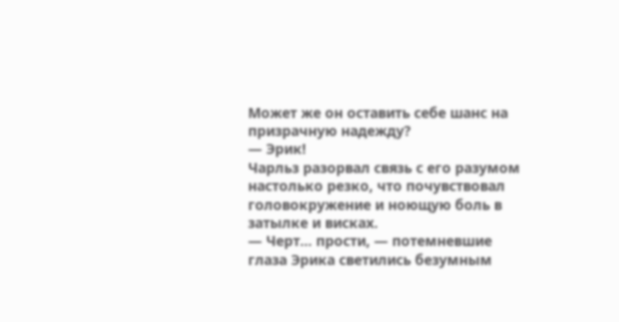Может же он оставить себе шанс на призрачную надежду?
— Эрик!
Чарльз разорвал связь с его разумом настолько резко, что почувствовал головокружение и ноющую боль в затылке и висках.
— Черт… прости, — потемневшие глаза Эрика светились безумным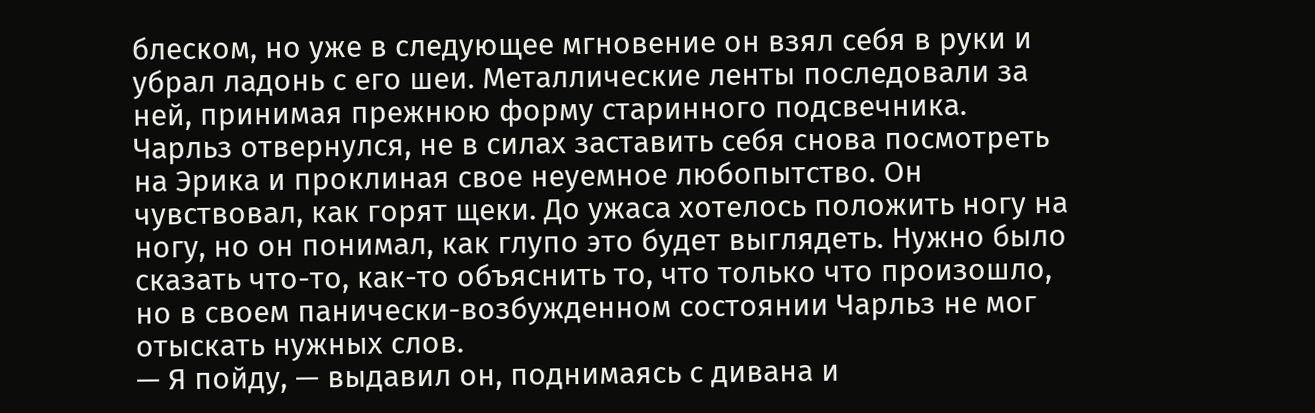блеском, но уже в следующее мгновение он взял себя в руки и убрал ладонь с его шеи. Металлические ленты последовали за ней, принимая прежнюю форму старинного подсвечника.
Чарльз отвернулся, не в силах заставить себя снова посмотреть на Эрика и проклиная свое неуемное любопытство. Он чувствовал, как горят щеки. До ужаса хотелось положить ногу на ногу, но он понимал, как глупо это будет выглядеть. Нужно было сказать что-то, как-то объяснить то, что только что произошло, но в своем панически-возбужденном состоянии Чарльз не мог отыскать нужных слов.
— Я пойду, — выдавил он, поднимаясь с дивана и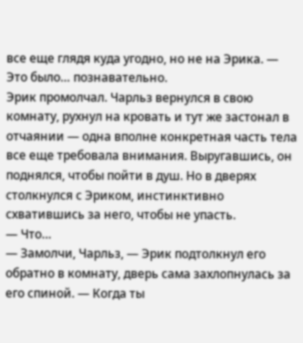все еще глядя куда угодно, но не на Эрика. — Это было… познавательно.
Эрик промолчал. Чарльз вернулся в свою комнату, рухнул на кровать и тут же застонал в отчаянии — одна вполне конкретная часть тела все еще требовала внимания. Выругавшись, он поднялся, чтобы пойти в душ. Но в дверях столкнулся с Эриком, инстинктивно схватившись за него, чтобы не упасть.
— Что…
— Замолчи, Чарльз, — Эрик подтолкнул его обратно в комнату, дверь сама захлопнулась за его спиной. — Когда ты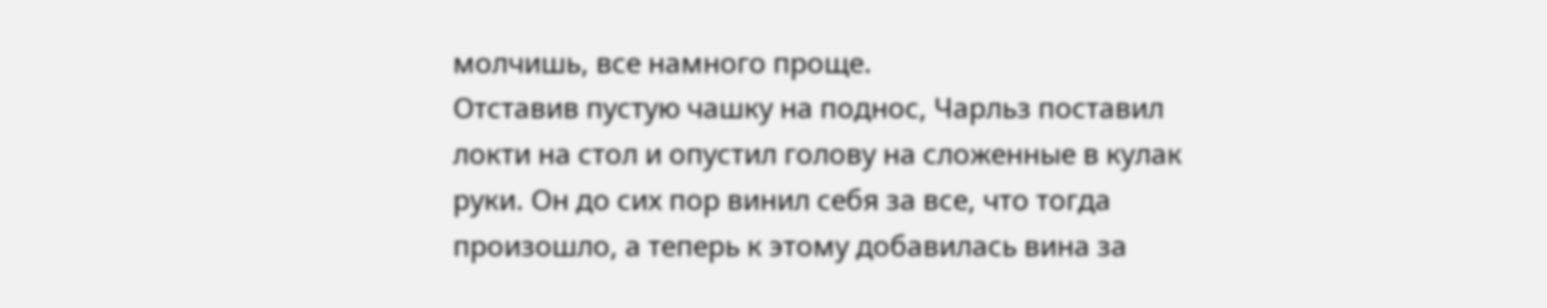молчишь, все намного проще.
Отставив пустую чашку на поднос, Чарльз поставил локти на стол и опустил голову на сложенные в кулак руки. Он до сих пор винил себя за все, что тогда произошло, а теперь к этому добавилась вина за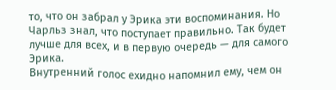то, что он забрал у Эрика эти воспоминания. Но Чарльз знал, что поступает правильно. Так будет лучше для всех, и в первую очередь — для самого Эрика.
Внутренний голос ехидно напомнил ему, чем он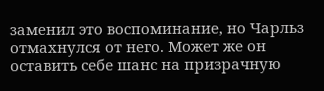заменил это воспоминание, но Чарльз отмахнулся от него. Может же он оставить себе шанс на призрачную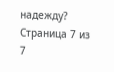надежду?
Страница 7 из 7